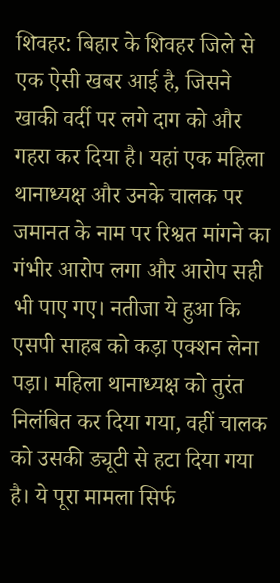शिवहर: बिहार के शिवहर जिले से एक ऐसी खबर आई है, जिसने खाकी वर्दी पर लगे दाग को और गहरा कर दिया है। यहां एक महिला थानाध्यक्ष और उनके चालक पर जमानत के नाम पर रिश्वत मांगने का गंभीर आरोप लगा और आरोप सही भी पाए गए। नतीजा ये हुआ कि एसपी साहब को कड़ा एक्शन लेना पड़ा। महिला थानाध्यक्ष को तुरंत निलंबित कर दिया गया, वहीं चालक को उसकी ड्यूटी से हटा दिया गया है। ये पूरा मामला सिर्फ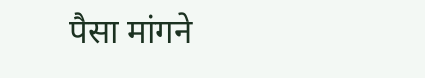पैसा मांगने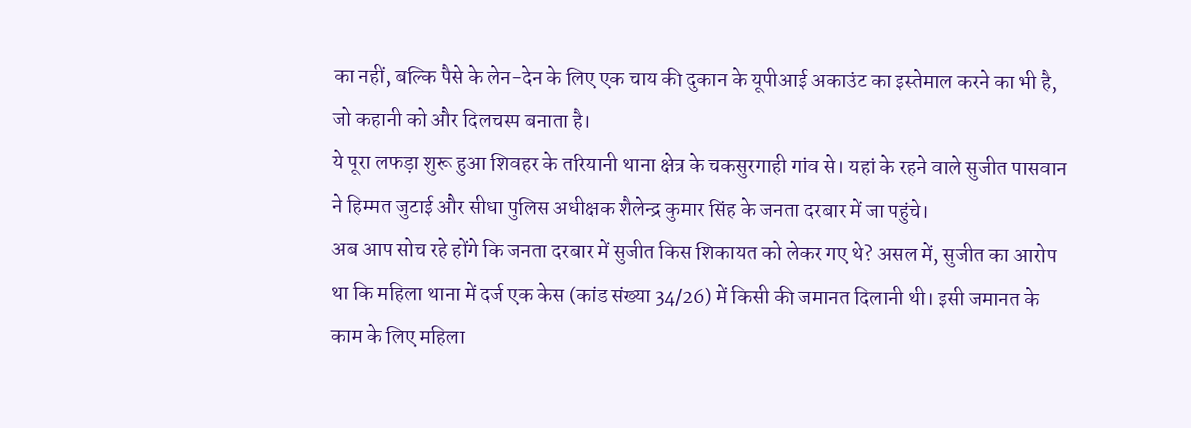का नहीं, बल्कि पैसे के लेन-देन के लिए एक चाय की दुकान के यूपीआई अकाउंट का इस्तेमाल करने का भी है, जो कहानी को और दिलचस्प बनाता है।
ये पूरा लफड़ा शुरू हुआ शिवहर के तरियानी थाना क्षेत्र के चकसुरगाही गांव से। यहां के रहने वाले सुजीत पासवान ने हिम्मत जुटाई और सीधा पुलिस अधीक्षक शैलेन्द्र कुमार सिंह के जनता दरबार में जा पहुंचे।
अब आप सोच रहे होंगे कि जनता दरबार में सुजीत किस शिकायत को लेकर गए थे? असल में, सुजीत का आरोप था कि महिला थाना में दर्ज एक केस (कांड संख्या 34/26) में किसी की जमानत दिलानी थी। इसी जमानत के काम के लिए महिला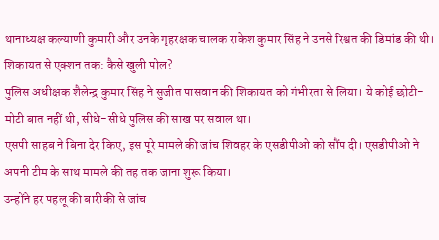थानाध्यक्ष कल्याणी कुमारी और उनके गृहरक्षक चालक राकेश कुमार सिंह ने उनसे रिश्वत की डिमांड की थी।
शिकायत से एक्शन तक: कैसे खुली पोल?
पुलिस अधीक्षक शैलेन्द्र कुमार सिंह ने सुजीत पासवान की शिकायत को गंभीरता से लिया। ये कोई छोटी-मोटी बात नहीं थी, सीधे-सीधे पुलिस की साख पर सवाल था।
एसपी साहब ने बिना देर किए, इस पूरे मामले की जांच शिवहर के एसडीपीओ को सौंप दी। एसडीपीओ ने अपनी टीम के साथ मामले की तह तक जाना शुरू किया।
उन्होंने हर पहलू की बारीकी से जांच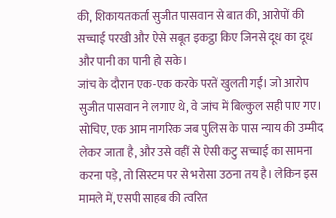की, शिकायतकर्ता सुजीत पासवान से बात की, आरोपों की सच्चाई परखी और ऐसे सबूत इकट्ठा किए जिनसे दूध का दूध और पानी का पानी हो सके।
जांच के दौरान एक-एक करके परतें खुलती गईं। जो आरोप सुजीत पासवान ने लगाए थे, वे जांच में बिल्कुल सही पाए गए।
सोचिए, एक आम नागरिक जब पुलिस के पास न्याय की उम्मीद लेकर जाता है, और उसे वहीं से ऐसी कटु सच्चाई का सामना करना पड़े, तो सिस्टम पर से भरोसा उठना तय है। लेकिन इस मामले में, एसपी साहब की त्वरित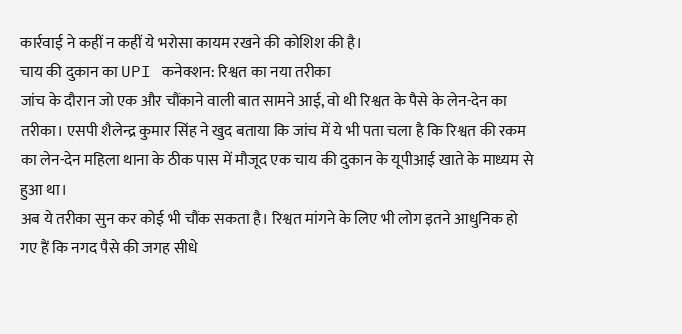कार्रवाई ने कहीं न कहीं ये भरोसा कायम रखने की कोशिश की है।
चाय की दुकान का UPI कनेक्शन: रिश्वत का नया तरीका
जांच के दौरान जो एक और चौंकाने वाली बात सामने आई, वो थी रिश्वत के पैसे के लेन-देन का तरीका। एसपी शैलेन्द्र कुमार सिंह ने खुद बताया कि जांच में ये भी पता चला है कि रिश्वत की रकम का लेन-देन महिला थाना के ठीक पास में मौजूद एक चाय की दुकान के यूपीआई खाते के माध्यम से हुआ था।
अब ये तरीका सुन कर कोई भी चौंक सकता है। रिश्वत मांगने के लिए भी लोग इतने आधुनिक हो गए हैं कि नगद पैसे की जगह सीधे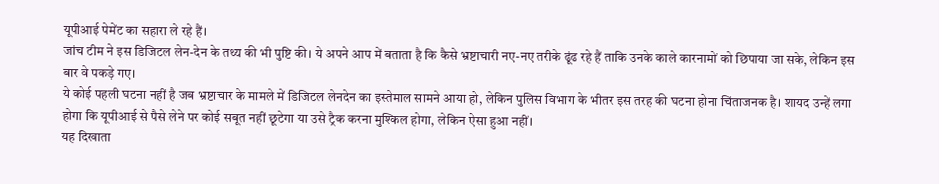यूपीआई पेमेंट का सहारा ले रहे हैं।
जांच टीम ने इस डिजिटल लेन-देन के तथ्य की भी पुष्टि की। ये अपने आप में बताता है कि कैसे भ्रष्टाचारी नए-नए तरीके ढूंढ रहे हैं ताकि उनके काले कारनामों को छिपाया जा सके, लेकिन इस बार वे पकड़े गए।
ये कोई पहली घटना नहीं है जब भ्रष्टाचार के मामले में डिजिटल लेनदेन का इस्तेमाल सामने आया हो, लेकिन पुलिस विभाग के भीतर इस तरह की घटना होना चिंताजनक है। शायद उन्हें लगा होगा कि यूपीआई से पैसे लेने पर कोई सबूत नहीं छूटेगा या उसे ट्रैक करना मुश्किल होगा, लेकिन ऐसा हुआ नहीं।
यह दिखाता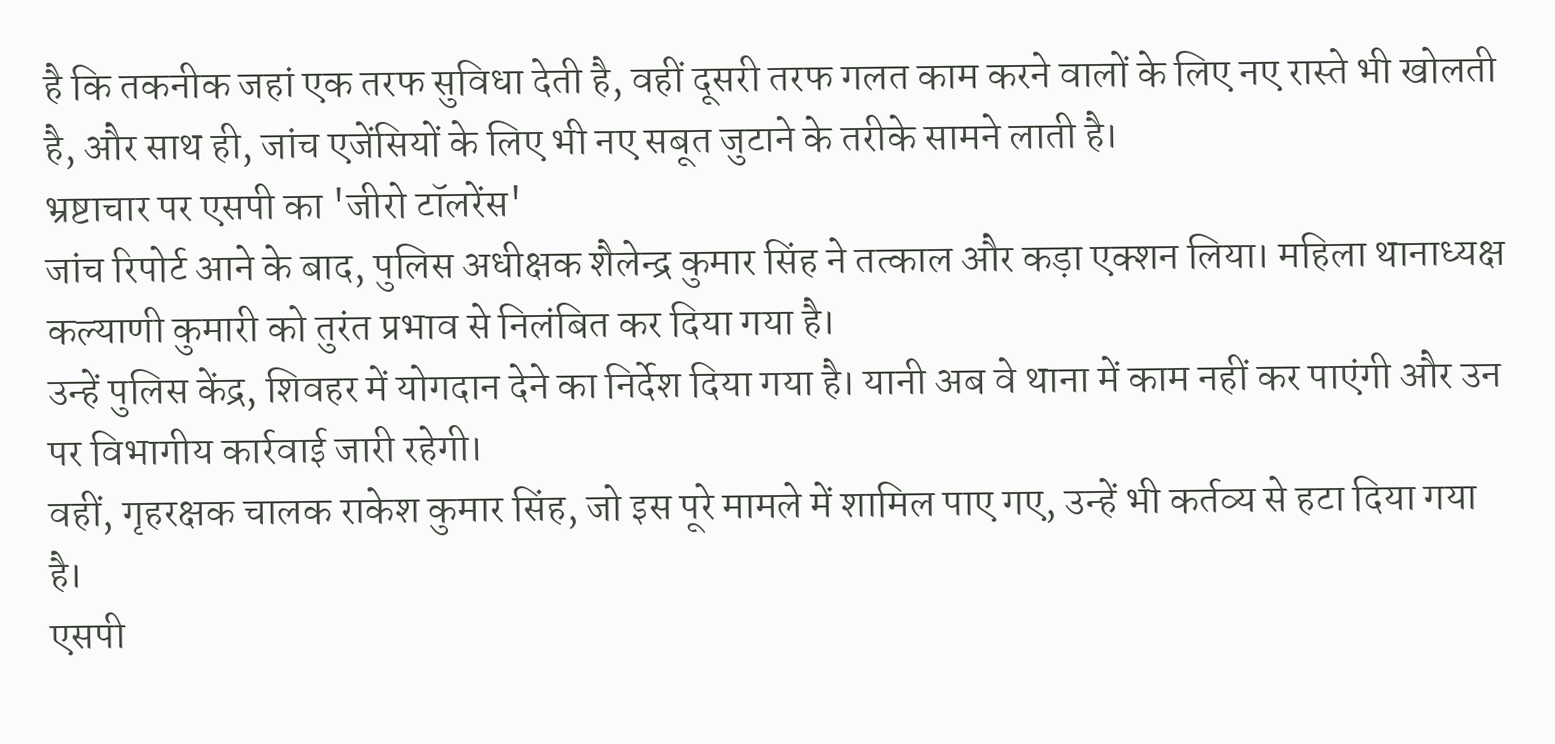है कि तकनीक जहां एक तरफ सुविधा देती है, वहीं दूसरी तरफ गलत काम करने वालों के लिए नए रास्ते भी खोलती है, और साथ ही, जांच एजेंसियों के लिए भी नए सबूत जुटाने के तरीके सामने लाती है।
भ्रष्टाचार पर एसपी का 'जीरो टॉलरेंस'
जांच रिपोर्ट आने के बाद, पुलिस अधीक्षक शैलेन्द्र कुमार सिंह ने तत्काल और कड़ा एक्शन लिया। महिला थानाध्यक्ष कल्याणी कुमारी को तुरंत प्रभाव से निलंबित कर दिया गया है।
उन्हें पुलिस केंद्र, शिवहर में योगदान देने का निर्देश दिया गया है। यानी अब वे थाना में काम नहीं कर पाएंगी और उन पर विभागीय कार्रवाई जारी रहेगी।
वहीं, गृहरक्षक चालक राकेश कुमार सिंह, जो इस पूरे मामले में शामिल पाए गए, उन्हें भी कर्तव्य से हटा दिया गया है।
एसपी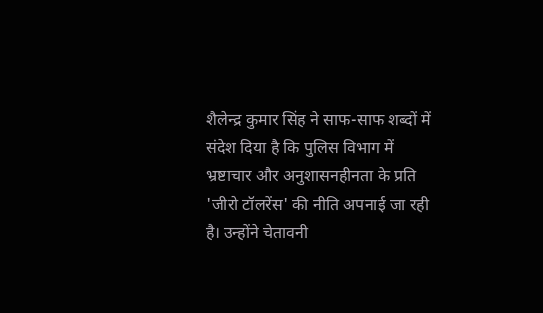शैलेन्द्र कुमार सिंह ने साफ-साफ शब्दों में संदेश दिया है कि पुलिस विभाग में भ्रष्टाचार और अनुशासनहीनता के प्रति 'जीरो टॉलरेंस' की नीति अपनाई जा रही है। उन्होंने चेतावनी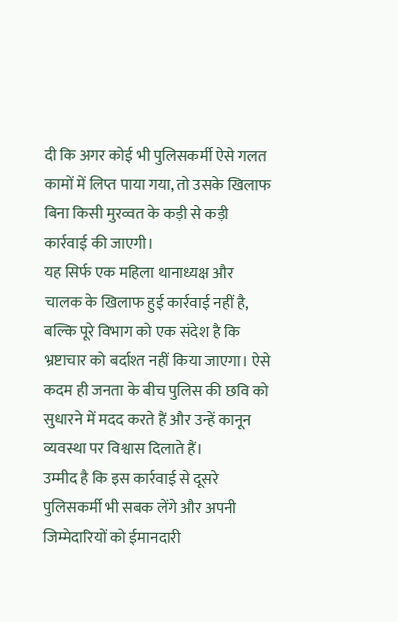दी कि अगर कोई भी पुलिसकर्मी ऐसे गलत कामों में लिप्त पाया गया, तो उसके खिलाफ बिना किसी मुरव्वत के कड़ी से कड़ी कार्रवाई की जाएगी।
यह सिर्फ एक महिला थानाध्यक्ष और चालक के खिलाफ हुई कार्रवाई नहीं है, बल्कि पूरे विभाग को एक संदेश है कि भ्रष्टाचार को बर्दाश्त नहीं किया जाएगा। ऐसे कदम ही जनता के बीच पुलिस की छवि को सुधारने में मदद करते हैं और उन्हें कानून व्यवस्था पर विश्वास दिलाते हैं।
उम्मीद है कि इस कार्रवाई से दूसरे पुलिसकर्मी भी सबक लेंगे और अपनी जिम्मेदारियों को ईमानदारी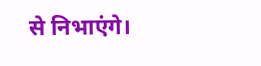से निभाएंगे।